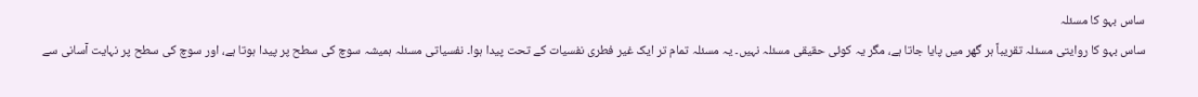ساس بہو کا مسئلہ
ساس بہو کا روایتی مسئلہ تقریباً ہر گھر میں پایا جاتا ہے، مگر یہ کوئی حقیقی مسئلہ نہیں۔ یہ مسئلہ تمام تر ایک غیر فطری نفسیات کے تحت پیدا ہوا۔ نفسیاتی مسئلہ ہمیشہ سوچ کی سطح پر پیدا ہوتا ہے، اور سوچ کی سطح پر نہایت آسانی سے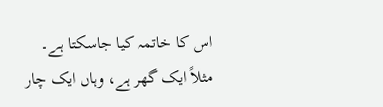اس کا خاتمہ کیا جاسکتا ہے۔
مثلاً ایک گھر ہے، وہاں ایک چار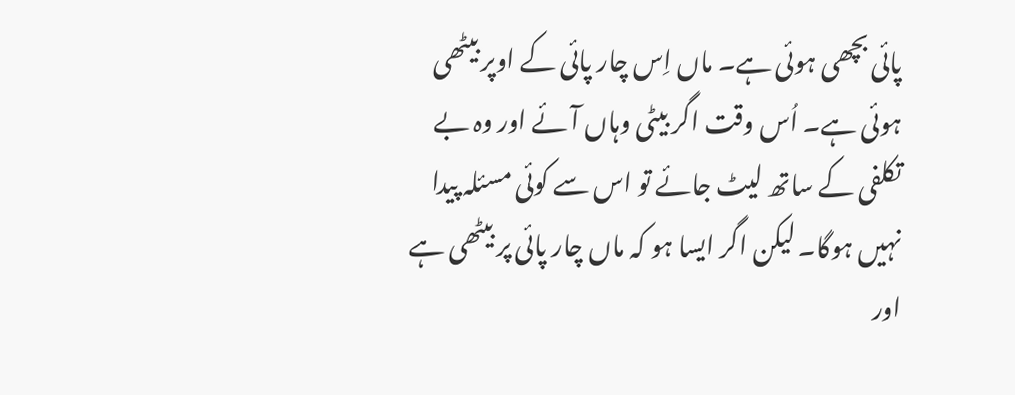پائی بچھی ہوئی ہے۔ ماں اِس چار پائی کے اوپر بیٹھی ہوئی ہے۔ اُس وقت اگر بیٹی وہاں آئے اور وہ بے تکلفی کے ساتھ لیٹ جائے تو اس سے کوئی مسئلہ پیدا نہیں ہوگا۔ لیکن اگر ایسا ہو کہ ماں چار پائی پر بیٹھی ہے اور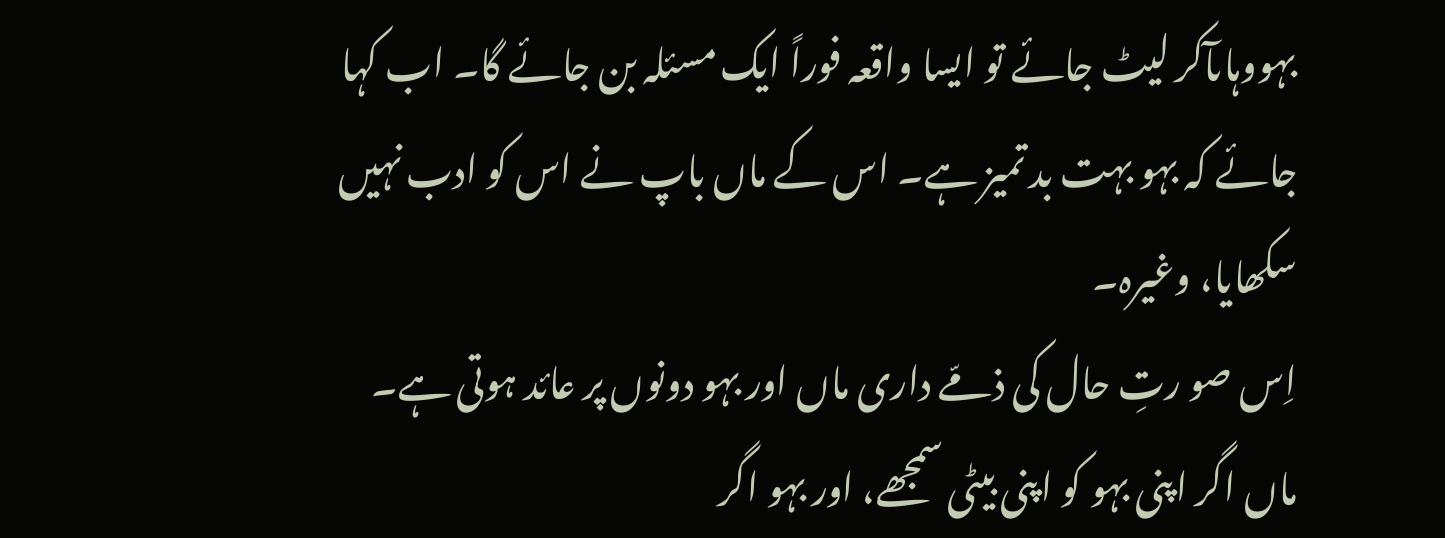بہووہاںآکر لیٹ جائے تو ایسا واقعہ فوراً ایک مسئلہ بن جائے گا۔ اب کہا جائے کہ بہو بہت بد تمیز ہے۔ اس کے ماں باپ نے اس کو ادب نہیں سکھایا، وغیرہ۔
اِس صو رتِ حال کی ذمّے داری ماں اور بہو دونوں پر عائد ہوتی ہے۔ ماں اگر اپنی بہو کو اپنی بیٹی سمجھے، اور بہو اگر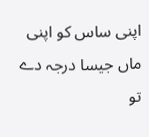اپنی ساس کو اپنی ماں جیسا درجہ دے تو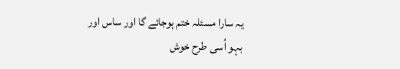یہ سارا مسئلہ ختم ہوجائے گا اور ساس اور بہو اُسی طرح خوش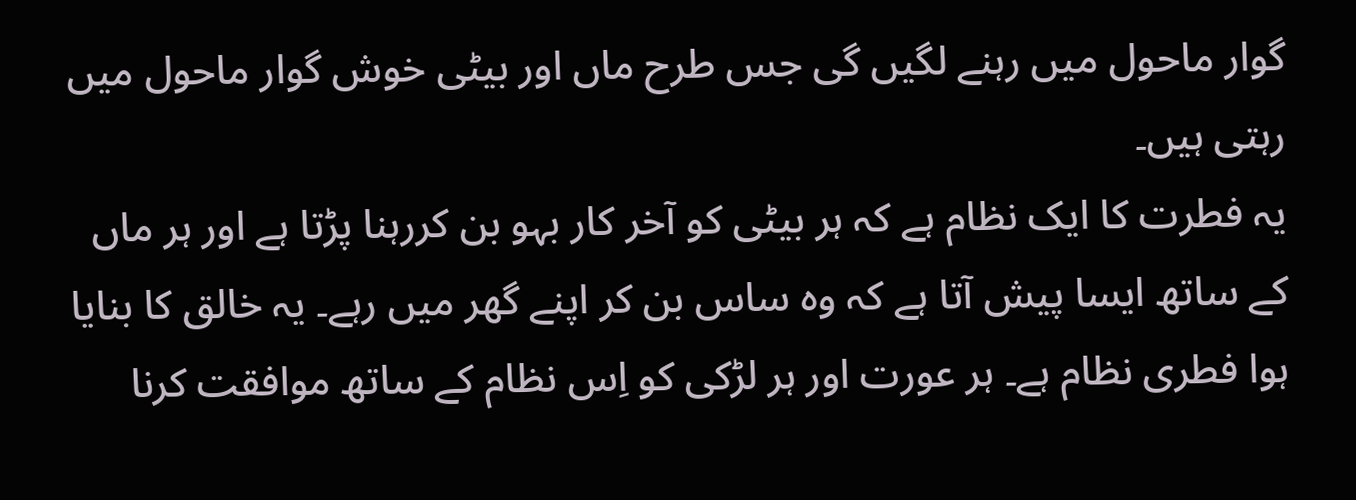گوار ماحول میں رہنے لگیں گی جس طرح ماں اور بیٹی خوش گوار ماحول میں رہتی ہیں۔
یہ فطرت کا ایک نظام ہے کہ ہر بیٹی کو آخر کار بہو بن کررہنا پڑتا ہے اور ہر ماں کے ساتھ ایسا پیش آتا ہے کہ وہ ساس بن کر اپنے گھر میں رہے۔ یہ خالق کا بنایا ہوا فطری نظام ہے۔ ہر عورت اور ہر لڑکی کو اِس نظام کے ساتھ موافقت کرنا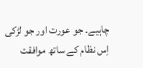چاہیے۔ جو عورت اور جو لڑکی اِس نظام کے ساتھ موافقت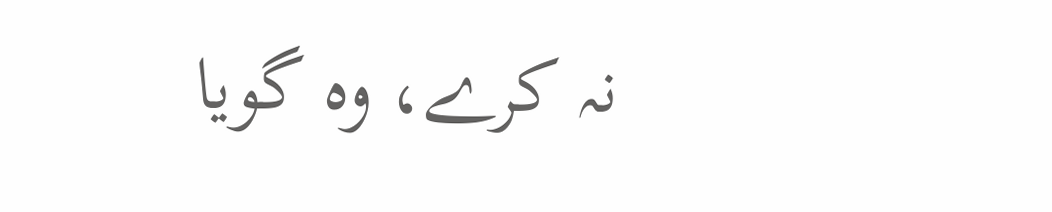نہ کرے، وہ گویا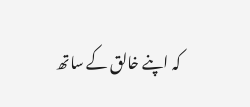کہ اپنے خالق کے ساتھ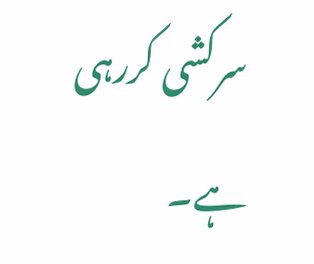سرکشی کررہی ہے۔